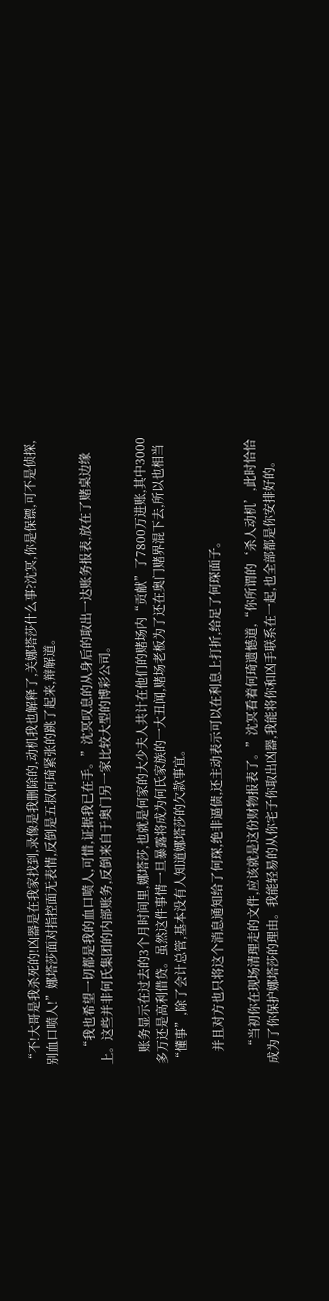“不!大哥是我杀死的!凶器是在我家找到,录像是我删除的,动机我也解释了,关娜塔莎什么事?沈冥,你是保镖,可不是侦探,别血口喷人!”娜塔莎面对指控面无表情,反倒是五叔何琦紧张的跳了起来,辩解道。

    “我也希望一切都是我的血口喷人,可惜,证据我已在手。”沈冥叹息的从身后的取出一达账务报表,放在了赌桌边缘上。这些并非何氏集团的内部账务,反倒来自于奥门另一家比较大型的博彩公司。

    账务显示在过去的3个月时间里,娜塔莎,也就是何家的大少夫人共计在他们的赌场内“贡献”了7800万进账,其中3000多万还是高利借贷。虽然这件事情一旦暴露将成为何氏家族的一大丑闻,赌场老板为了还在奥门赌界混下去,所以也相当“懂事”,除了会计总管,基本没有人知道娜塔莎的欠款事宜。

    并且对方也只将这个消息通知给了何琛,绝非逼债,还主动表示可以在利息上打折,给足了何琛面子。

    “当初你在现场清理走的文件,应该就是这份财物报表了。”沈冥看着何琦遗憾道,“你所谓的‘杀人动机’,此时恰恰成为了你保护娜塔莎的理由。我能轻易的从你宅子你取出凶器,我能将你和凶手联系在一起,也全部都是你安排好的。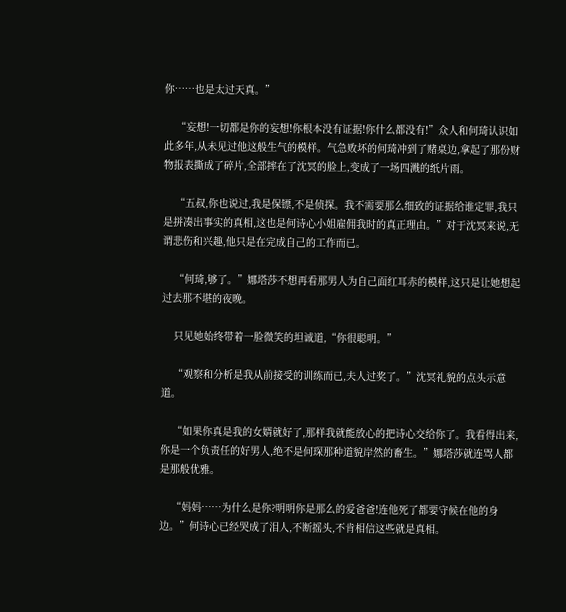你……也是太过天真。”

    “妄想!一切都是你的妄想!你根本没有证据!你什么都没有!”众人和何琦认识如此多年,从未见过他这般生气的模样。气急败坏的何琦冲到了赌桌边,拿起了那份财物报表撕成了碎片,全部摔在了沈冥的脸上,变成了一场四溅的纸片雨。

    “五叔,你也说过,我是保镖,不是侦探。我不需要那么细致的证据给谁定罪,我只是拼凑出事实的真相,这也是何诗心小姐雇佣我时的真正理由。”对于沈冥来说,无谓悲伤和兴趣,他只是在完成自己的工作而已。

    “何琦,够了。”娜塔莎不想再看那男人为自己面红耳赤的模样,这只是让她想起过去那不堪的夜晚。

    只见她始终带着一脸微笑的坦诚道,“你很聪明。”

    “观察和分析是我从前接受的训练而已,夫人过奖了。”沈冥礼貌的点头示意道。

    “如果你真是我的女婿就好了,那样我就能放心的把诗心交给你了。我看得出来,你是一个负责任的好男人,绝不是何琛那种道貌岸然的畜生。”娜塔莎就连骂人都是那般优雅。

    “妈妈……为什么是你?明明你是那么的爱爸爸!连他死了都要守候在他的身边。”何诗心已经哭成了泪人,不断摇头,不肯相信这些就是真相。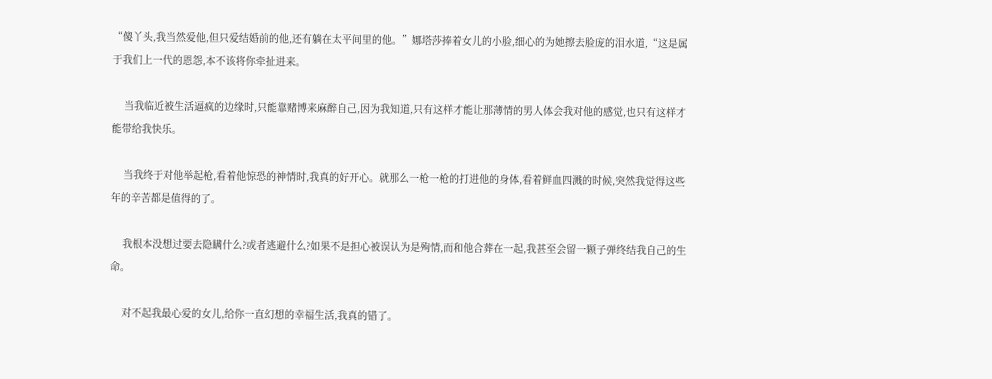“傻丫头,我当然爱他,但只爱结婚前的他,还有躺在太平间里的他。”娜塔莎捧着女儿的小脸,细心的为她擦去脸庞的泪水道,“这是属于我们上一代的恩怨,本不该将你牵扯进来。

    当我临近被生活逼疯的边缘时,只能靠赌博来麻醉自己,因为我知道,只有这样才能让那薄情的男人体会我对他的感觉,也只有这样才能带给我快乐。

    当我终于对他举起枪,看着他惊恐的神情时,我真的好开心。就那么一枪一枪的打进他的身体,看着鲜血四溅的时候,突然我觉得这些年的辛苦都是值得的了。

    我根本没想过要去隐瞒什么?或者逃避什么?如果不是担心被误认为是殉情,而和他合葬在一起,我甚至会留一颗子弹终结我自己的生命。

    对不起我最心爱的女儿,给你一直幻想的幸福生活,我真的错了。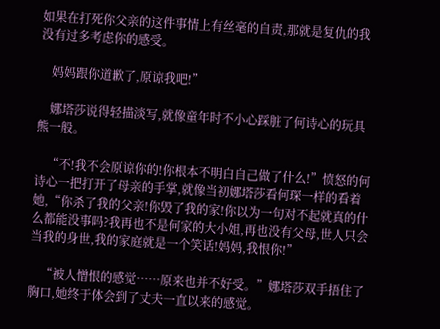如果在打死你父亲的这件事情上有丝毫的自责,那就是复仇的我没有过多考虑你的感受。

    妈妈跟你道歉了,原谅我吧!”

    娜塔莎说得轻描淡写,就像童年时不小心踩脏了何诗心的玩具熊一般。

    “不!我不会原谅你的!你根本不明白自己做了什么!”愤怒的何诗心一把打开了母亲的手掌,就像当初娜塔莎看何琛一样的看着她,“你杀了我的父亲!你毁了我的家!你以为一句对不起就真的什么都能没事吗?我再也不是何家的大小姐,再也没有父母,世人只会当我的身世,我的家庭就是一个笑话!妈妈,我恨你!”

    “被人憎恨的感觉……原来也并不好受。”娜塔莎双手捂住了胸口,她终于体会到了丈夫一直以来的感觉。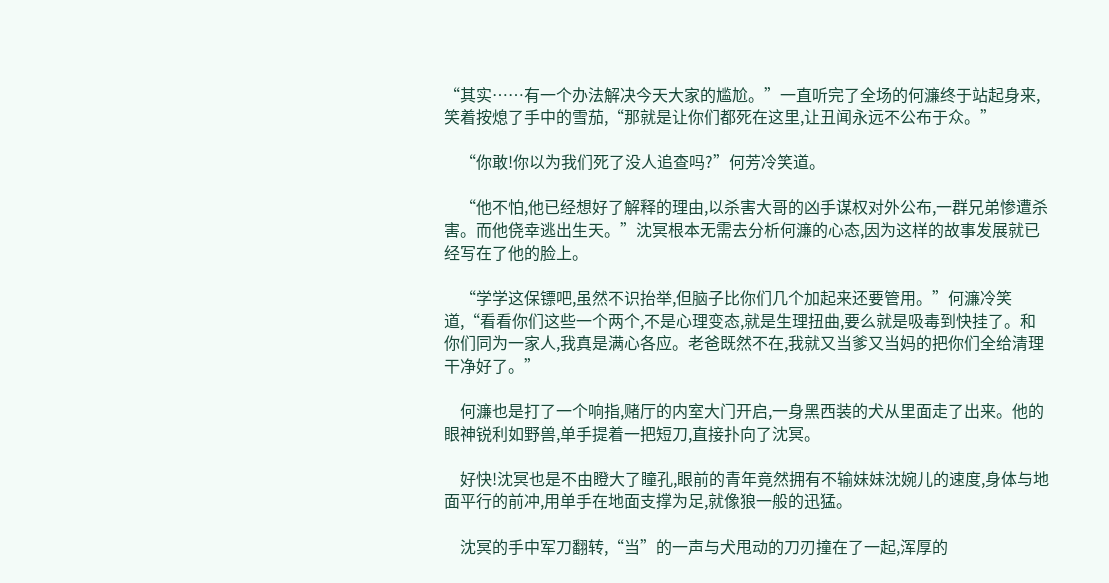“其实……有一个办法解决今天大家的尴尬。”一直听完了全场的何濂终于站起身来,笑着按熄了手中的雪茄,“那就是让你们都死在这里,让丑闻永远不公布于众。”

    “你敢!你以为我们死了没人追查吗?”何芳冷笑道。

    “他不怕,他已经想好了解释的理由,以杀害大哥的凶手谋权对外公布,一群兄弟惨遭杀害。而他侥幸逃出生天。”沈冥根本无需去分析何濂的心态,因为这样的故事发展就已经写在了他的脸上。

    “学学这保镖吧,虽然不识抬举,但脑子比你们几个加起来还要管用。”何濂冷笑道,“看看你们这些一个两个,不是心理变态,就是生理扭曲,要么就是吸毒到快挂了。和你们同为一家人,我真是满心各应。老爸既然不在,我就又当爹又当妈的把你们全给清理干净好了。”

    何濂也是打了一个响指,赌厅的内室大门开启,一身黑西装的犬从里面走了出来。他的眼神锐利如野兽,单手提着一把短刀,直接扑向了沈冥。

    好快!沈冥也是不由瞪大了瞳孔,眼前的青年竟然拥有不输妹妹沈婉儿的速度,身体与地面平行的前冲,用单手在地面支撑为足,就像狼一般的迅猛。

    沈冥的手中军刀翻转,“当”的一声与犬甩动的刀刃撞在了一起,浑厚的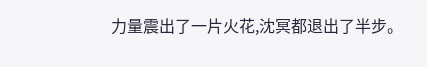力量震出了一片火花,沈冥都退出了半步。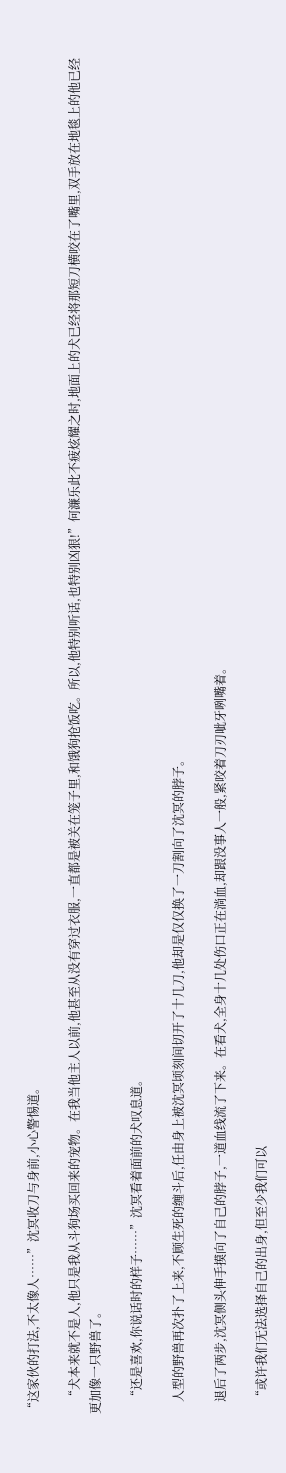“这家伙的打法,不太像人……”沈冥收刀与身前,小心警惕道。

    “犬本来就不是人,他只是我从斗狗场买回来的宠物。在我当他主人以前,他甚至从没有穿过衣服,一直都是被关在笼子里,和饿狗抢饭吃。所以,他特别听话,也特别凶狠!”何濂乐此不疲炫耀之时,地面上的犬已经将那短刀横咬在了嘴里,双手放在地毯上的他已经更加像一只野兽了。

    “还是喜欢,你说话时的样子……”沈冥看着面前的犬叹息道。

    人型的野兽再次扑了上来,不顾生死的缠斗后,任由身上被沈冥顷刻间切开了十几刀,他却是仅仅换了一刀割向了沈冥的脖子。

    退后了两步,沈冥侧头伸手摸向了自己的脖子,一道血线流了下来。在看犬,全身十几处伤口正在淌血,却跟没事人一般,紧咬着刀刃呲牙咧嘴着。

    “或许我们无法选择自己的出身,但至少我们可以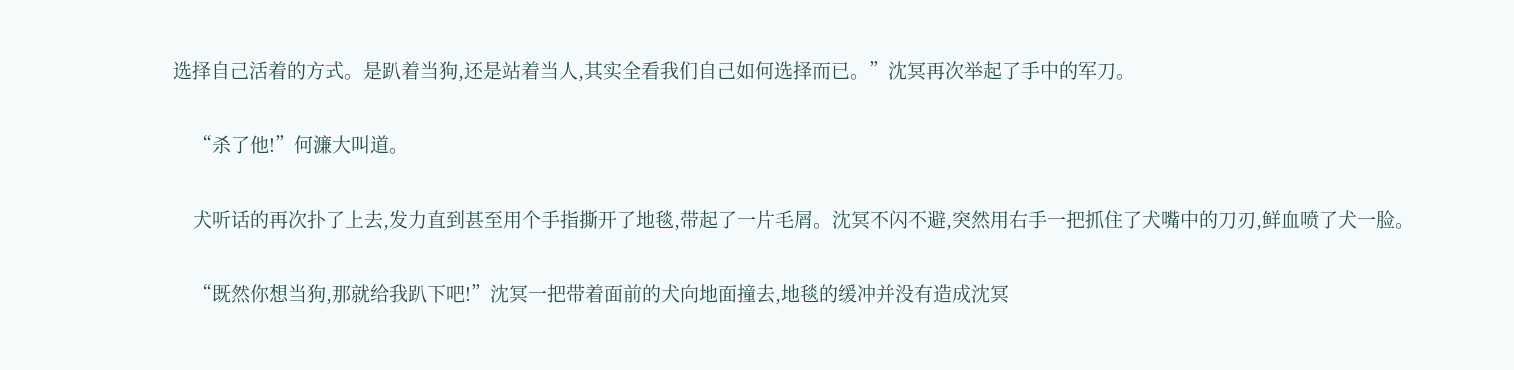选择自己活着的方式。是趴着当狗,还是站着当人,其实全看我们自己如何选择而已。”沈冥再次举起了手中的军刀。

    “杀了他!”何濂大叫道。

    犬听话的再次扑了上去,发力直到甚至用个手指撕开了地毯,带起了一片毛屑。沈冥不闪不避,突然用右手一把抓住了犬嘴中的刀刃,鲜血喷了犬一脸。

    “既然你想当狗,那就给我趴下吧!”沈冥一把带着面前的犬向地面撞去,地毯的缓冲并没有造成沈冥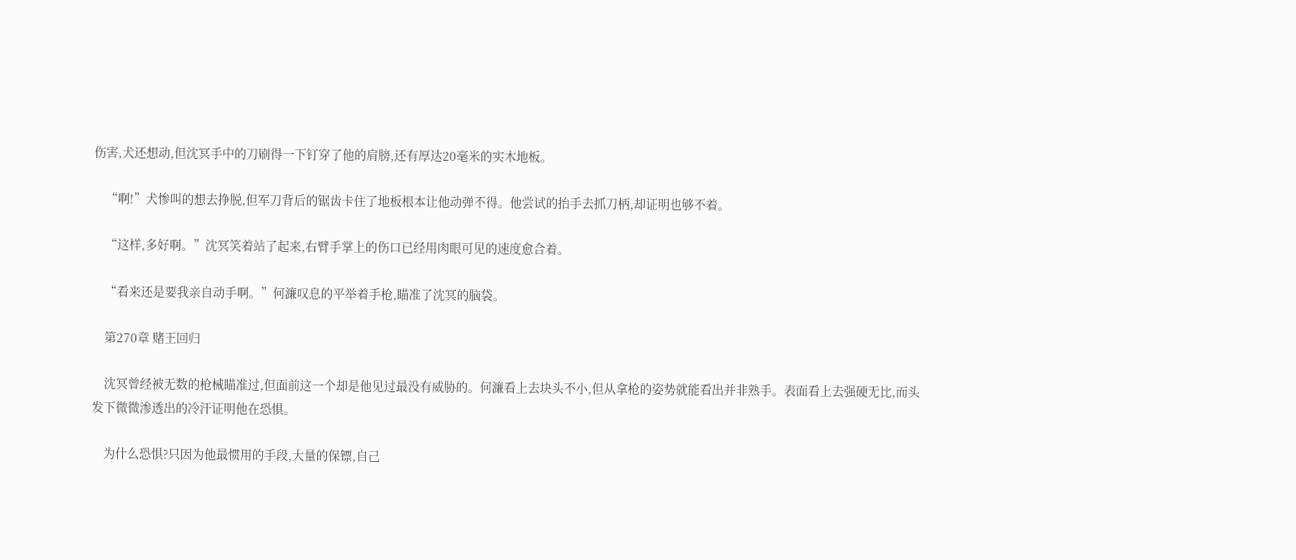伤害,犬还想动,但沈冥手中的刀刷得一下钉穿了他的肩膀,还有厚达20毫米的实木地板。

    “啊!”犬惨叫的想去挣脱,但军刀背后的锯齿卡住了地板根本让他动弹不得。他尝试的抬手去抓刀柄,却证明也够不着。

    “这样,多好啊。”沈冥笑着站了起来,右臂手掌上的伤口已经用肉眼可见的速度愈合着。

    “看来还是要我亲自动手啊。”何濂叹息的平举着手枪,瞄准了沈冥的脑袋。

    第270章 赌王回归

    沈冥曾经被无数的枪械瞄准过,但面前这一个却是他见过最没有威胁的。何濂看上去块头不小,但从拿枪的姿势就能看出并非熟手。表面看上去强硬无比,而头发下微微渗透出的冷汗证明他在恐惧。

    为什么恐惧?只因为他最惯用的手段,大量的保镖,自己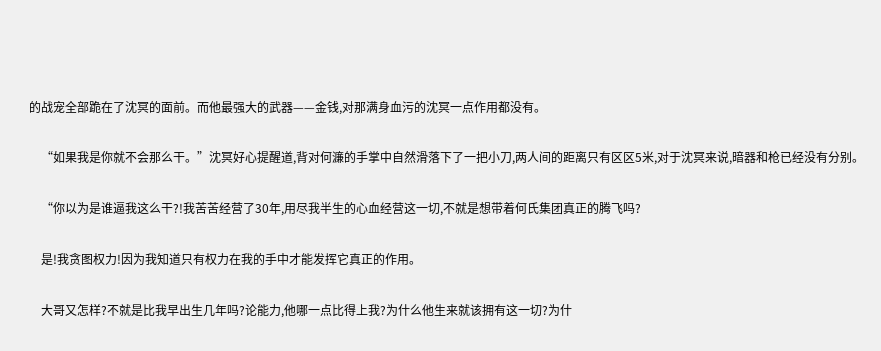的战宠全部跪在了沈冥的面前。而他最强大的武器——金钱,对那满身血污的沈冥一点作用都没有。

    “如果我是你就不会那么干。”沈冥好心提醒道,背对何濂的手掌中自然滑落下了一把小刀,两人间的距离只有区区5米,对于沈冥来说,暗器和枪已经没有分别。

    “你以为是谁逼我这么干?!我苦苦经营了30年,用尽我半生的心血经营这一切,不就是想带着何氏集团真正的腾飞吗?

    是!我贪图权力!因为我知道只有权力在我的手中才能发挥它真正的作用。

    大哥又怎样?不就是比我早出生几年吗?论能力,他哪一点比得上我?为什么他生来就该拥有这一切?为什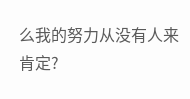么我的努力从没有人来肯定?